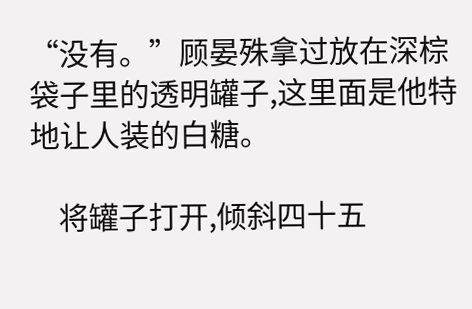“没有。”顾晏殊拿过放在深棕袋子里的透明罐子,这里面是他特地让人装的白糖。

    将罐子打开,倾斜四十五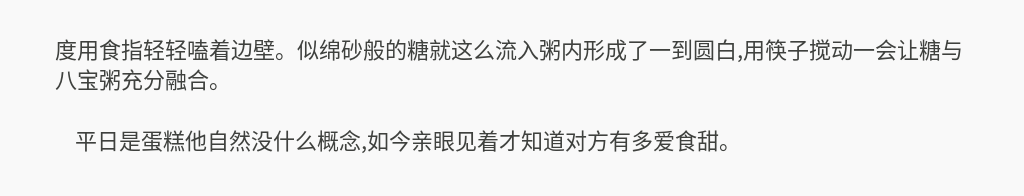度用食指轻轻嗑着边壁。似绵砂般的糖就这么流入粥内形成了一到圆白,用筷子搅动一会让糖与八宝粥充分融合。

    平日是蛋糕他自然没什么概念,如今亲眼见着才知道对方有多爱食甜。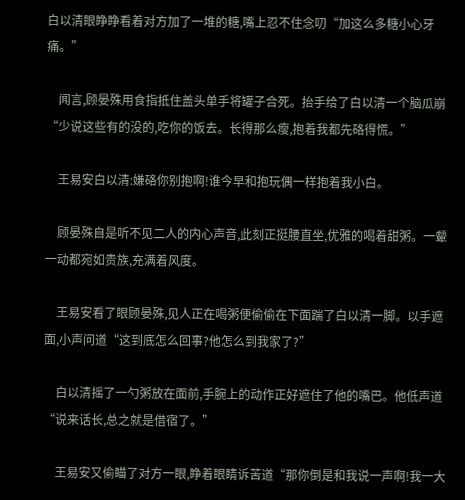白以清眼睁睁看着对方加了一堆的糖,嘴上忍不住念叨“加这么多糖小心牙痛。”

    闻言,顾晏殊用食指抵住盖头单手将罐子合死。抬手给了白以清一个脑瓜崩“少说这些有的没的,吃你的饭去。长得那么瘦,抱着我都先硌得慌。”

    王易安白以清:嫌硌你别抱啊!谁今早和抱玩偶一样抱着我小白。

    顾晏殊自是听不见二人的内心声音,此刻正挺腰直坐,优雅的喝着甜粥。一颦一动都宛如贵族,充满着风度。

    王易安看了眼顾晏殊,见人正在喝粥便偷偷在下面踹了白以清一脚。以手遮面,小声问道“这到底怎么回事?他怎么到我家了?”

    白以清摇了一勺粥放在面前,手腕上的动作正好遮住了他的嘴巴。他低声道“说来话长,总之就是借宿了。”

    王易安又偷瞄了对方一眼,睁着眼睛诉苦道“那你倒是和我说一声啊!我一大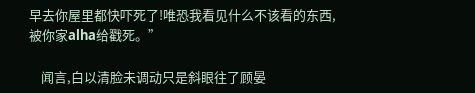早去你屋里都快吓死了!唯恐我看见什么不该看的东西,被你家alha给戳死。”

    闻言,白以清脸未调动只是斜眼往了顾晏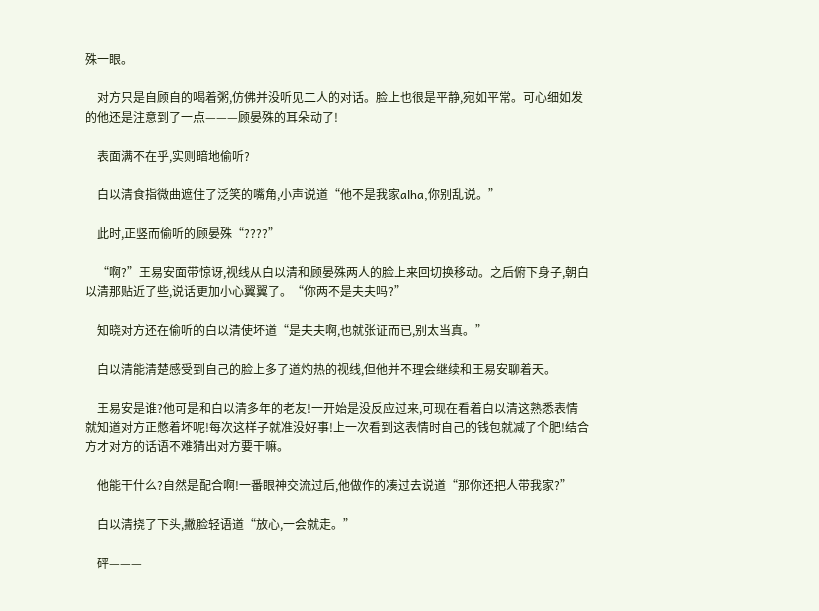殊一眼。

    对方只是自顾自的喝着粥,仿佛并没听见二人的对话。脸上也很是平静,宛如平常。可心细如发的他还是注意到了一点———顾晏殊的耳朵动了!

    表面满不在乎,实则暗地偷听?

    白以清食指微曲遮住了泛笑的嘴角,小声说道“他不是我家alha,你别乱说。”

    此时,正竖而偷听的顾晏殊“????”

    “啊?”王易安面带惊讶,视线从白以清和顾晏殊两人的脸上来回切换移动。之后俯下身子,朝白以清那贴近了些,说话更加小心翼翼了。“你两不是夫夫吗?”

    知晓对方还在偷听的白以清使坏道“是夫夫啊,也就张证而已,别太当真。”

    白以清能清楚感受到自己的脸上多了道灼热的视线,但他并不理会继续和王易安聊着天。

    王易安是谁?他可是和白以清多年的老友!一开始是没反应过来,可现在看着白以清这熟悉表情就知道对方正憋着坏呢!每次这样子就准没好事!上一次看到这表情时自己的钱包就减了个肥!结合方才对方的话语不难猜出对方要干嘛。

    他能干什么?自然是配合啊!一番眼神交流过后,他做作的凑过去说道“那你还把人带我家?”

    白以清挠了下头,撇脸轻语道“放心,一会就走。”

    砰———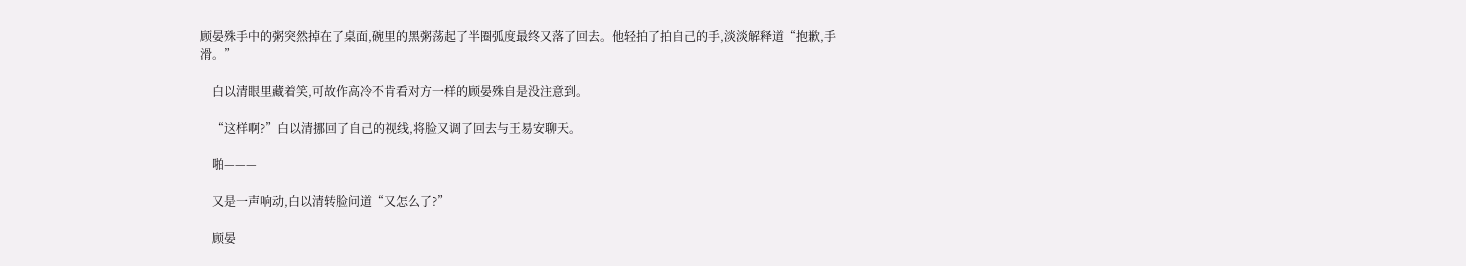顾晏殊手中的粥突然掉在了桌面,碗里的黑粥荡起了半圈弧度最终又落了回去。他轻拍了拍自己的手,淡淡解释道“抱歉,手滑。”

    白以清眼里藏着笑,可故作高冷不肯看对方一样的顾晏殊自是没注意到。

    “这样啊?”白以清挪回了自己的视线,将脸又调了回去与王易安聊天。

    啪———

    又是一声响动,白以清转脸问道“又怎么了?”

    顾晏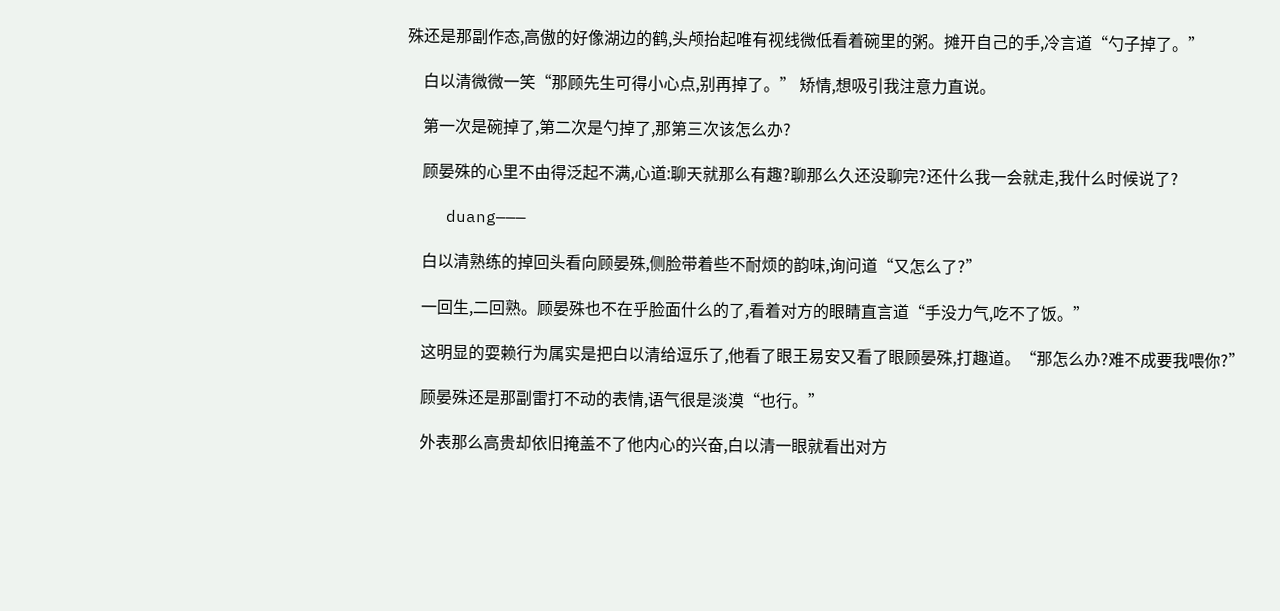殊还是那副作态,高傲的好像湖边的鹤,头颅抬起唯有视线微低看着碗里的粥。摊开自己的手,冷言道“勺子掉了。”

    白以清微微一笑“那顾先生可得小心点,别再掉了。” 矫情,想吸引我注意力直说。

    第一次是碗掉了,第二次是勺掉了,那第三次该怎么办?

    顾晏殊的心里不由得泛起不满,心道:聊天就那么有趣?聊那么久还没聊完?还什么我一会就走,我什么时候说了?

    duang———

    白以清熟练的掉回头看向顾晏殊,侧脸带着些不耐烦的韵味,询问道“又怎么了?”

    一回生,二回熟。顾晏殊也不在乎脸面什么的了,看着对方的眼睛直言道“手没力气,吃不了饭。”

    这明显的耍赖行为属实是把白以清给逗乐了,他看了眼王易安又看了眼顾晏殊,打趣道。“那怎么办?难不成要我喂你?”

    顾晏殊还是那副雷打不动的表情,语气很是淡漠“也行。”

    外表那么高贵却依旧掩盖不了他内心的兴奋,白以清一眼就看出对方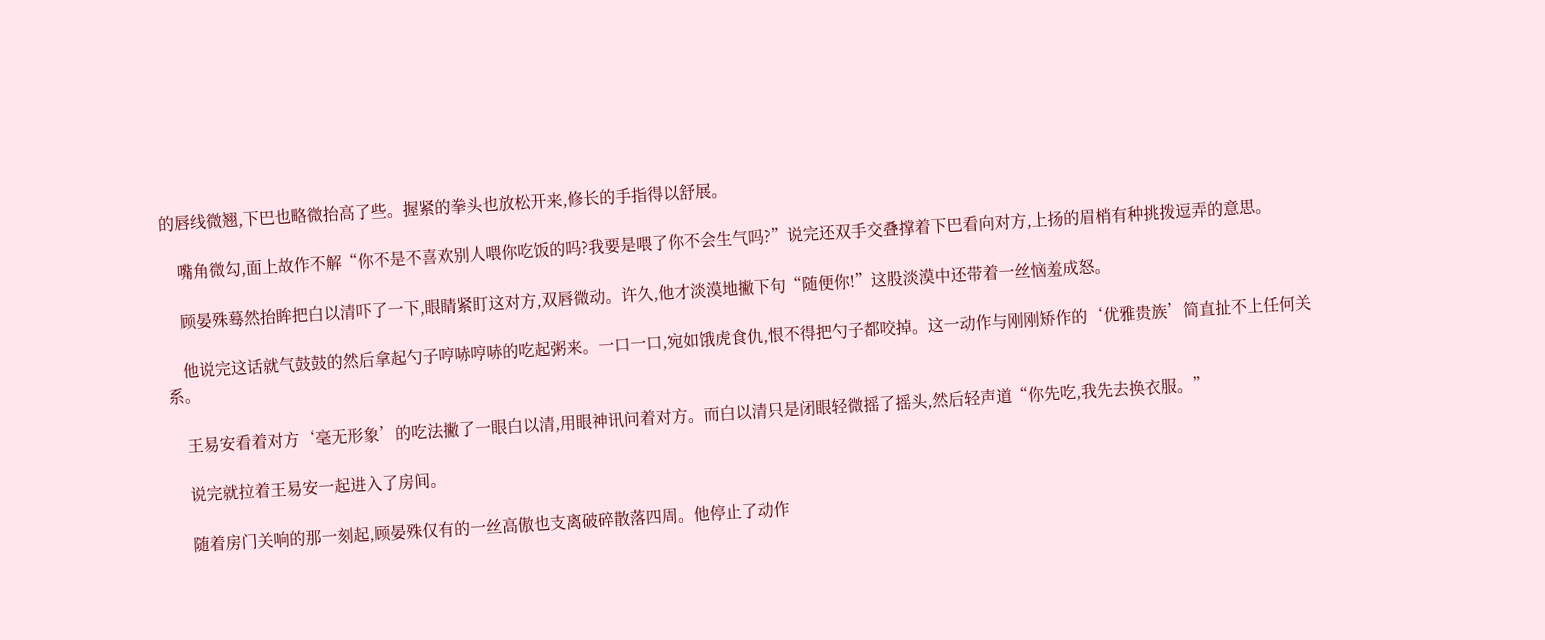的唇线微翘,下巴也略微抬高了些。握紧的拳头也放松开来,修长的手指得以舒展。

    嘴角微勾,面上故作不解“你不是不喜欢别人喂你吃饭的吗?我要是喂了你不会生气吗?”说完还双手交叠撑着下巴看向对方,上扬的眉梢有种挑拨逗弄的意思。

    顾晏殊蓦然抬眸把白以清吓了一下,眼睛紧盯这对方,双唇微动。许久,他才淡漠地撇下句“随便你!”这股淡漠中还带着一丝恼羞成怒。

    他说完这话就气鼓鼓的然后拿起勺子哼哧哼哧的吃起粥来。一口一口,宛如饿虎食仇,恨不得把勺子都咬掉。这一动作与刚刚矫作的‘优雅贵族’简直扯不上任何关系。

    王易安看着对方‘毫无形象’的吃法撇了一眼白以清,用眼神讯问着对方。而白以清只是闭眼轻微摇了摇头,然后轻声道“你先吃,我先去换衣服。”

    说完就拉着王易安一起进入了房间。

    随着房门关响的那一刻起,顾晏殊仅有的一丝高傲也支离破碎散落四周。他停止了动作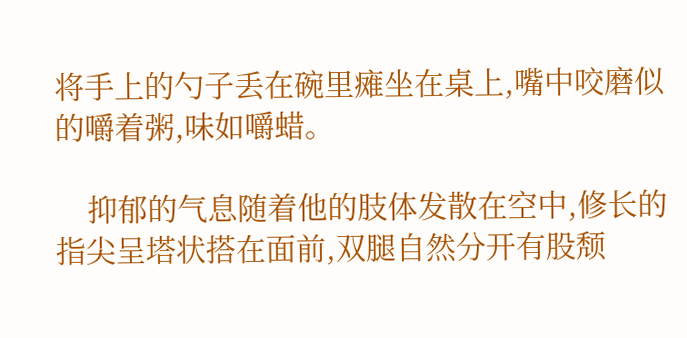将手上的勺子丢在碗里瘫坐在桌上,嘴中咬磨似的嚼着粥,味如嚼蜡。

    抑郁的气息随着他的肢体发散在空中,修长的指尖呈塔状搭在面前,双腿自然分开有股颓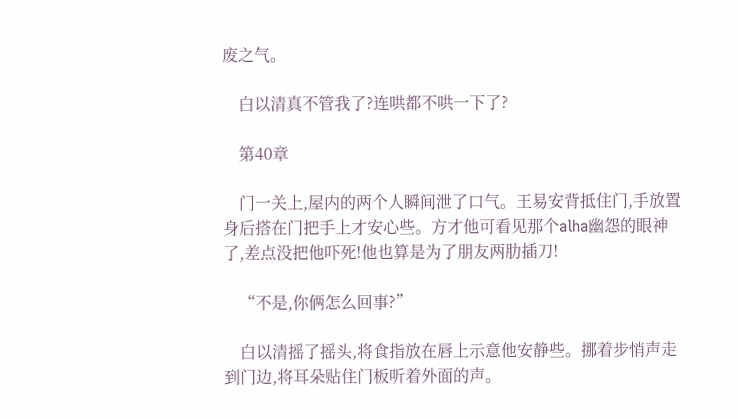废之气。

    白以清真不管我了?连哄都不哄一下了?

    第40章

    门一关上,屋内的两个人瞬间泄了口气。王易安背抵住门,手放置身后搭在门把手上才安心些。方才他可看见那个alha幽怨的眼神了,差点没把他吓死!他也算是为了朋友两肋插刀!

    “不是,你俩怎么回事?”

    白以清摇了摇头,将食指放在唇上示意他安静些。挪着步悄声走到门边,将耳朵贴住门板听着外面的声。